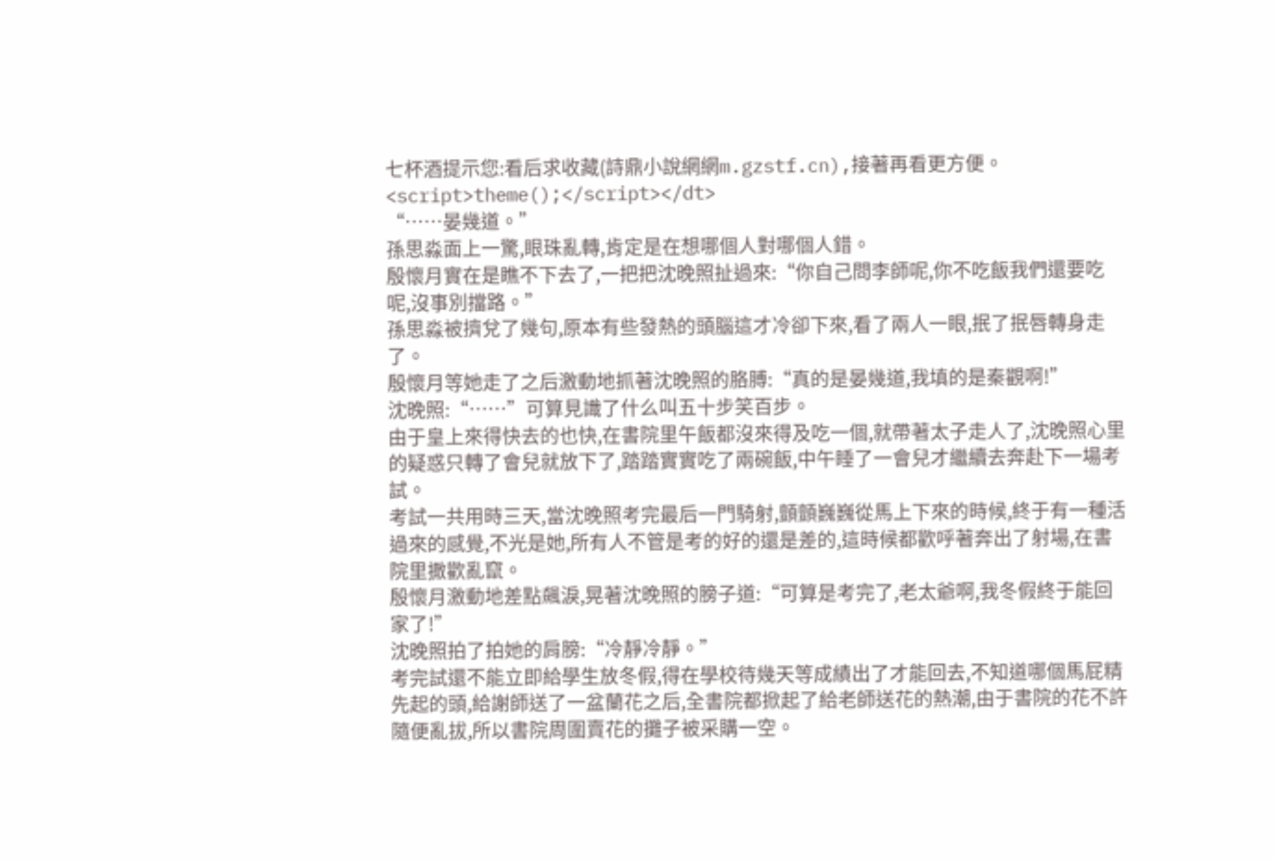七杯酒提示您:看后求收藏(詩鼎小說網網m.gzstf.cn),接著再看更方便。
<script>theme();</script></dt>
“……晏幾道。”
孫思淼面上一驚,眼珠亂轉,肯定是在想哪個人對哪個人錯。
殷懷月實在是瞧不下去了,一把把沈晚照扯過來:“你自己問李師呢,你不吃飯我們還要吃呢,沒事別擋路。”
孫思淼被擠兌了幾句,原本有些發熱的頭腦這才冷卻下來,看了兩人一眼,抿了抿唇轉身走了。
殷懷月等她走了之后激動地抓著沈晚照的胳膊:“真的是晏幾道,我填的是秦觀啊!”
沈晚照:“……”可算見識了什么叫五十步笑百步。
由于皇上來得快去的也快,在書院里午飯都沒來得及吃一個,就帶著太子走人了,沈晚照心里的疑惑只轉了會兒就放下了,踏踏實實吃了兩碗飯,中午睡了一會兒才繼續去奔赴下一場考試。
考試一共用時三天,當沈晚照考完最后一門騎射,顫顫巍巍從馬上下來的時候,終于有一種活過來的感覺,不光是她,所有人不管是考的好的還是差的,這時候都歡呼著奔出了射場,在書院里撒歡亂竄。
殷懷月激動地差點飆淚,晃著沈晚照的膀子道:“可算是考完了,老太爺啊,我冬假終于能回家了!”
沈晚照拍了拍她的肩膀:“冷靜冷靜。”
考完試還不能立即給學生放冬假,得在學校待幾天等成績出了才能回去,不知道哪個馬屁精先起的頭,給謝師送了一盆蘭花之后,全書院都掀起了給老師送花的熱潮,由于書院的花不許隨便亂拔,所以書院周圍賣花的攤子被采購一空。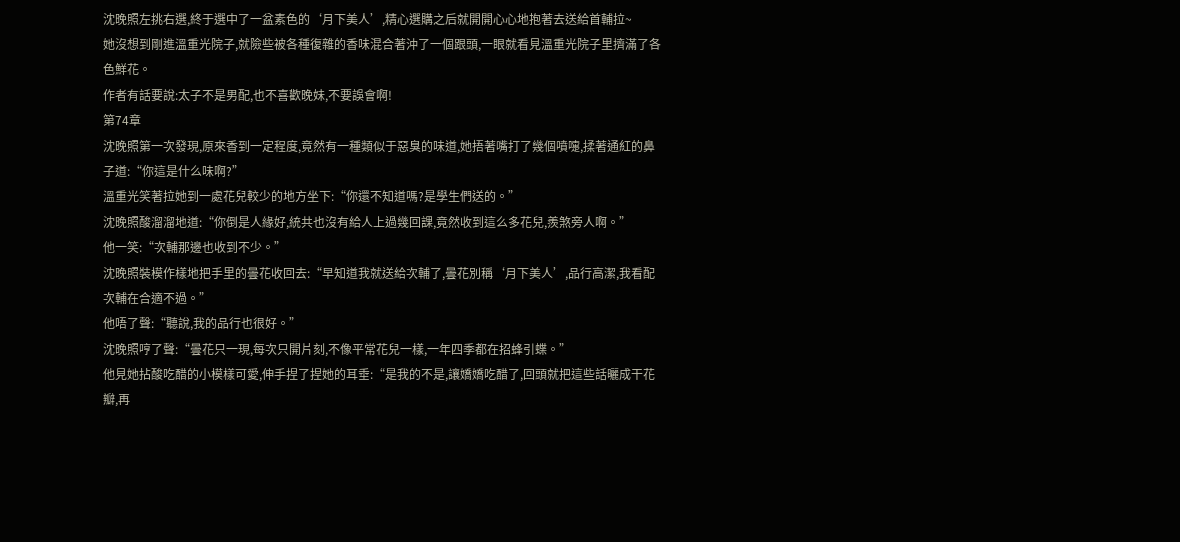沈晚照左挑右選,終于選中了一盆素色的‘月下美人’,精心選購之后就開開心心地抱著去送給首輔拉~
她沒想到剛進溫重光院子,就險些被各種復雜的香味混合著沖了一個跟頭,一眼就看見溫重光院子里擠滿了各色鮮花。
作者有話要說:太子不是男配,也不喜歡晚妹,不要誤會啊!
第74章
沈晚照第一次發現,原來香到一定程度,竟然有一種類似于惡臭的味道,她捂著嘴打了幾個噴嚏,揉著通紅的鼻子道:“你這是什么味啊?”
溫重光笑著拉她到一處花兒較少的地方坐下:“你還不知道嗎?是學生們送的。”
沈晚照酸溜溜地道:“你倒是人緣好,統共也沒有給人上過幾回課,竟然收到這么多花兒,羨煞旁人啊。”
他一笑:“次輔那邊也收到不少。”
沈晚照裝模作樣地把手里的曇花收回去:“早知道我就送給次輔了,曇花別稱‘月下美人’,品行高潔,我看配次輔在合適不過。”
他唔了聲:“聽說,我的品行也很好。”
沈晚照哼了聲:“曇花只一現,每次只開片刻,不像平常花兒一樣,一年四季都在招蜂引蝶。”
他見她拈酸吃醋的小模樣可愛,伸手捏了捏她的耳垂:“是我的不是,讓嬌嬌吃醋了,回頭就把這些話曬成干花瓣,再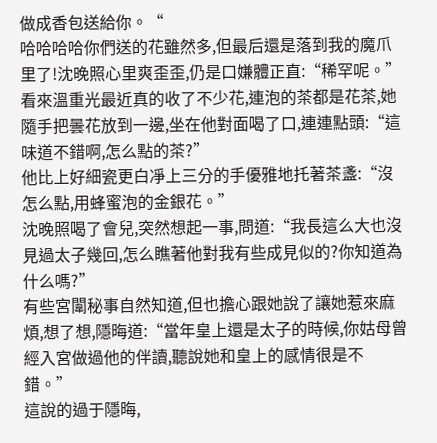做成香包送給你。“
哈哈哈哈你們送的花雖然多,但最后還是落到我的魔爪里了!沈晚照心里爽歪歪,仍是口嫌體正直:“稀罕呢。”
看來溫重光最近真的收了不少花,連泡的茶都是花茶,她隨手把曇花放到一邊,坐在他對面喝了口,連連點頭:“這味道不錯啊,怎么點的茶?”
他比上好細瓷更白凈上三分的手優雅地托著茶盞:“沒怎么點,用蜂蜜泡的金銀花。”
沈晚照喝了會兒,突然想起一事,問道:“我長這么大也沒見過太子幾回,怎么瞧著他對我有些成見似的?你知道為什么嗎?”
有些宮闈秘事自然知道,但也擔心跟她說了讓她惹來麻煩,想了想,隱晦道:“當年皇上還是太子的時候,你姑母曾經入宮做過他的伴讀,聽說她和皇上的感情很是不錯。”
這說的過于隱晦,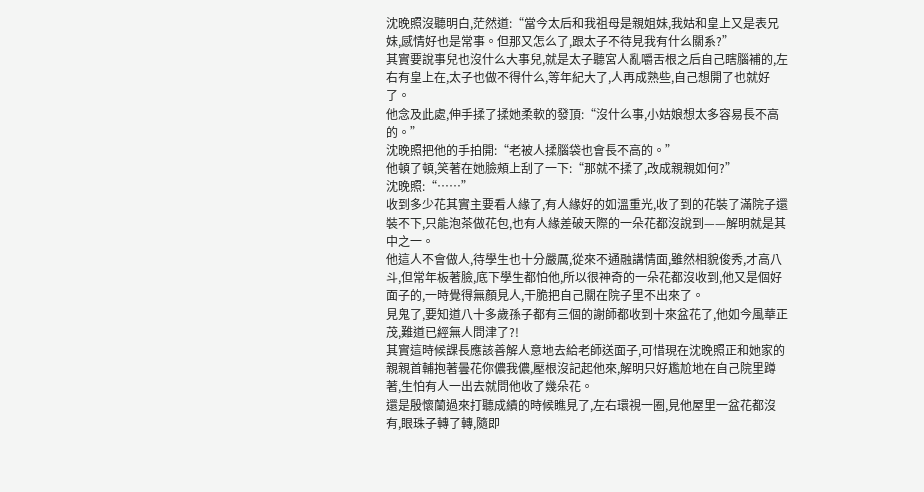沈晚照沒聽明白,茫然道:“當今太后和我祖母是親姐妹,我姑和皇上又是表兄妹,感情好也是常事。但那又怎么了,跟太子不待見我有什么關系?”
其實要說事兒也沒什么大事兒,就是太子聽宮人亂嚼舌根之后自己瞎腦補的,左右有皇上在,太子也做不得什么,等年紀大了,人再成熟些,自己想開了也就好了。
他念及此處,伸手揉了揉她柔軟的發頂:“沒什么事,小姑娘想太多容易長不高的。”
沈晚照把他的手拍開:“老被人揉腦袋也會長不高的。”
他頓了頓,笑著在她臉頰上刮了一下:“那就不揉了,改成親親如何?”
沈晚照:“……”
收到多少花其實主要看人緣了,有人緣好的如溫重光,收了到的花裝了滿院子還裝不下,只能泡茶做花包,也有人緣差破天際的一朵花都沒說到——解明就是其中之一。
他這人不會做人,待學生也十分嚴厲,從來不通融講情面,雖然相貌俊秀,才高八斗,但常年板著臉,底下學生都怕他,所以很神奇的一朵花都沒收到,他又是個好面子的,一時覺得無顏見人,干脆把自己關在院子里不出來了。
見鬼了,要知道八十多歲孫子都有三個的謝師都收到十來盆花了,他如今風華正茂,難道已經無人問津了?!
其實這時候課長應該善解人意地去給老師送面子,可惜現在沈晚照正和她家的親親首輔抱著曇花你儂我儂,壓根沒記起他來,解明只好尷尬地在自己院里蹲著,生怕有人一出去就問他收了幾朵花。
還是殷懷蘭過來打聽成績的時候瞧見了,左右環視一圈,見他屋里一盆花都沒有,眼珠子轉了轉,隨即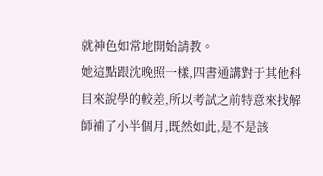就神色如常地開始請教。
她這點跟沈晚照一樣,四書通講對于其他科目來說學的較差,所以考試之前特意來找解師補了小半個月,既然如此,是不是該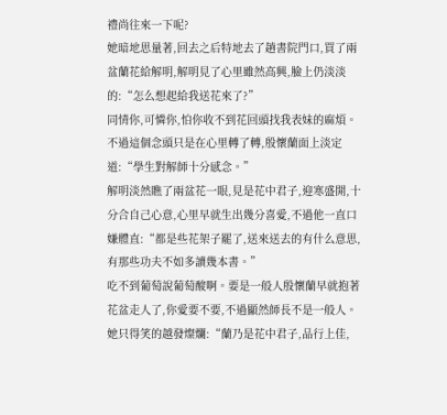禮尚往來一下呢?
她暗地思量著,回去之后特地去了趟書院門口,買了兩盆蘭花給解明,解明見了心里雖然高興,臉上仍淡淡的:“怎么想起給我送花來了?”
同情你,可憐你,怕你收不到花回頭找我表妹的麻煩。不過這個念頭只是在心里轉了轉,殷懷蘭面上淡定道:“學生對解師十分感念。”
解明淡然瞧了兩盆花一眼,見是花中君子,迎寒盛開,十分合自己心意,心里早就生出幾分喜愛,不過他一直口嫌體直:“都是些花架子罷了,送來送去的有什么意思,有那些功夫不如多讀幾本書。”
吃不到葡萄說葡萄酸啊。要是一般人殷懷蘭早就抱著花盆走人了,你愛要不要,不過顯然師長不是一般人。
她只得笑的越發燦爛:“蘭乃是花中君子,品行上佳,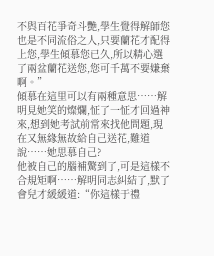不與百花爭奇斗艷,學生覺得解師您也是不同流俗之人,只要蘭花才配得上您,學生傾慕您已久,所以精心選了兩盆蘭花送您,您可千萬不要嫌棄啊。”
傾慕在這里可以有兩種意思……解明見她笑的燦爛,怔了一怔才回過神來,想到她考試前常來找他問題,現在又無緣無故給自己送花,難道說……她思慕自己?
他被自己的腦補驚到了,可是這樣不合規矩啊……解明同志糾結了,默了會兒才緩緩道:“你這樣于禮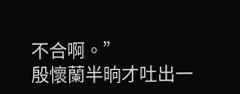不合啊。”
殷懷蘭半晌才吐出一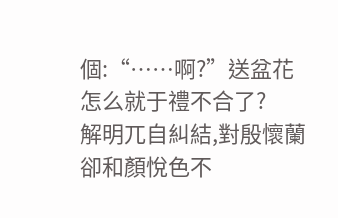個:“……啊?”送盆花怎么就于禮不合了?
解明兀自糾結,對殷懷蘭卻和顏悅色不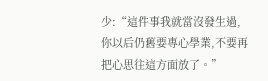少:“這件事我就當沒發生過,你以后仍舊要專心學業,不要再把心思往這方面放了。”